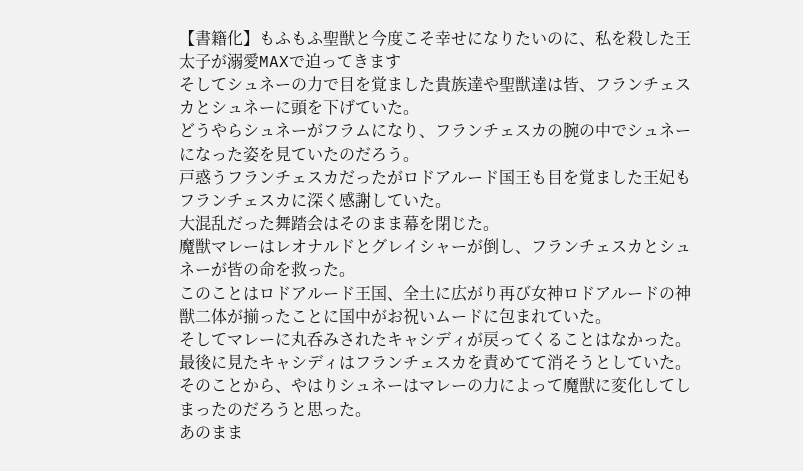【書籍化】もふもふ聖獣と今度こそ幸せになりたいのに、私を殺した王太子が溺愛MAXで迫ってきます
そしてシュネーの力で目を覚ました貴族達や聖獣達は皆、フランチェスカとシュネーに頭を下げていた。
どうやらシュネーがフラムになり、フランチェスカの腕の中でシュネーになった姿を見ていたのだろう。
戸惑うフランチェスカだったがロドアルード国王も目を覚ました王妃もフランチェスカに深く感謝していた。
大混乱だった舞踏会はそのまま幕を閉じた。
魔獣マレーはレオナルドとグレイシャーが倒し、フランチェスカとシュネーが皆の命を救った。
このことはロドアルード王国、全土に広がり再び女神ロドアルードの神獣二体が揃ったことに国中がお祝いムードに包まれていた。
そしてマレーに丸呑みされたキャシディが戻ってくることはなかった。
最後に見たキャシディはフランチェスカを責めてて消そうとしていた。
そのことから、やはりシュネーはマレーの力によって魔獣に変化してしまったのだろうと思った。
あのまま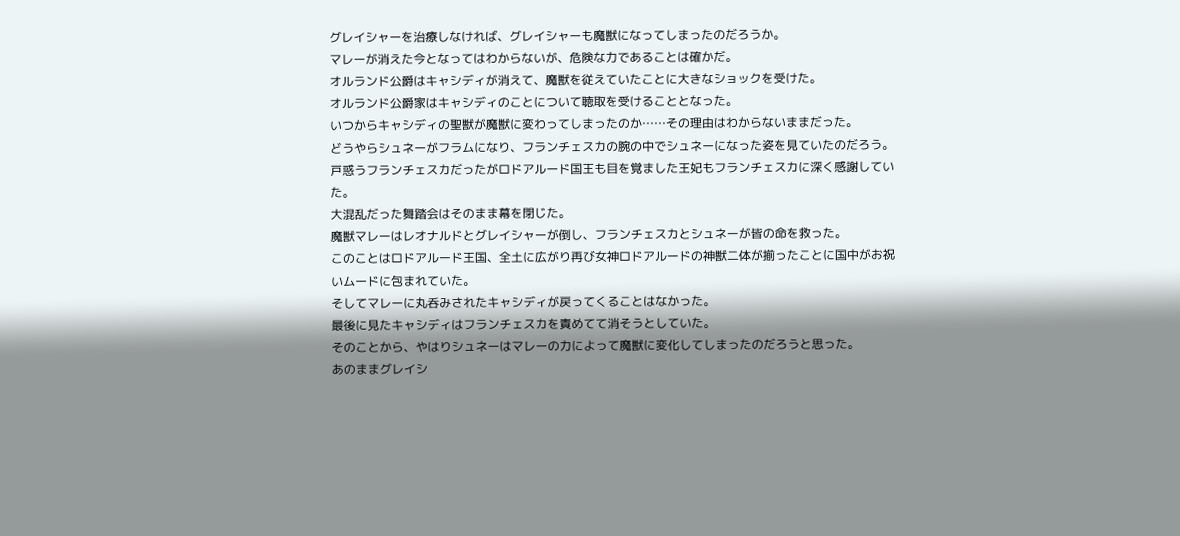グレイシャーを治療しなければ、グレイシャーも魔獣になってしまったのだろうか。
マレーが消えた今となってはわからないが、危険な力であることは確かだ。
オルランド公爵はキャシディが消えて、魔獣を従えていたことに大きなショックを受けた。
オルランド公爵家はキャシディのことについて聴取を受けることとなった。
いつからキャシディの聖獣が魔獣に変わってしまったのか……その理由はわからないままだった。
どうやらシュネーがフラムになり、フランチェスカの腕の中でシュネーになった姿を見ていたのだろう。
戸惑うフランチェスカだったがロドアルード国王も目を覚ました王妃もフランチェスカに深く感謝していた。
大混乱だった舞踏会はそのまま幕を閉じた。
魔獣マレーはレオナルドとグレイシャーが倒し、フランチェスカとシュネーが皆の命を救った。
このことはロドアルード王国、全土に広がり再び女神ロドアルードの神獣二体が揃ったことに国中がお祝いムードに包まれていた。
そしてマレーに丸呑みされたキャシディが戻ってくることはなかった。
最後に見たキャシディはフランチェスカを責めてて消そうとしていた。
そのことから、やはりシュネーはマレーの力によって魔獣に変化してしまったのだろうと思った。
あのままグレイシ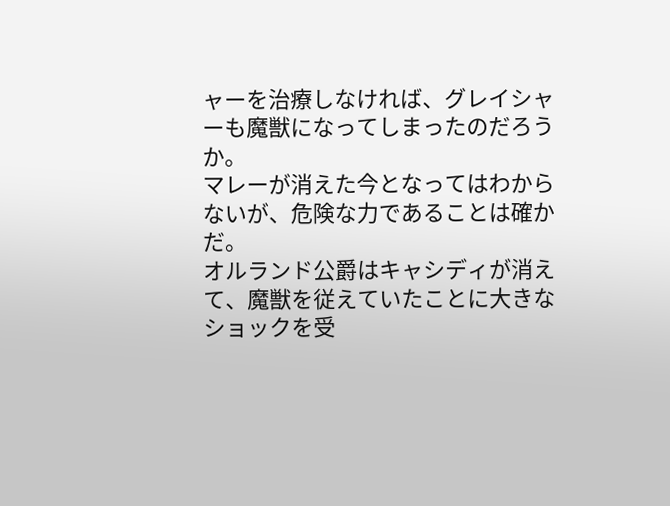ャーを治療しなければ、グレイシャーも魔獣になってしまったのだろうか。
マレーが消えた今となってはわからないが、危険な力であることは確かだ。
オルランド公爵はキャシディが消えて、魔獣を従えていたことに大きなショックを受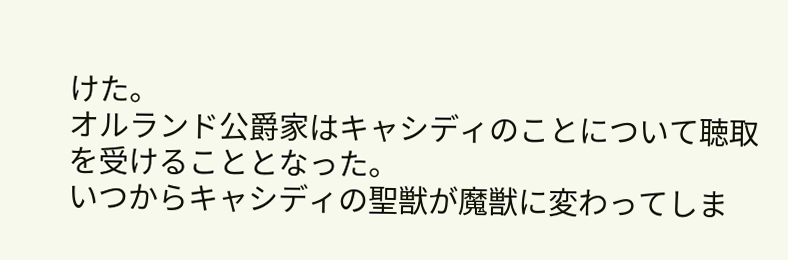けた。
オルランド公爵家はキャシディのことについて聴取を受けることとなった。
いつからキャシディの聖獣が魔獣に変わってしま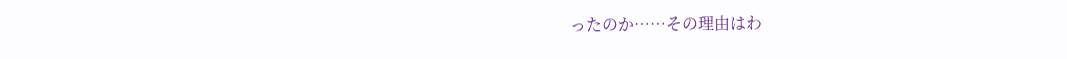ったのか……その理由はわ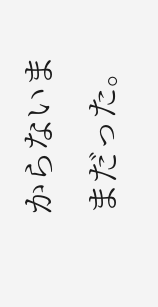からないままだった。